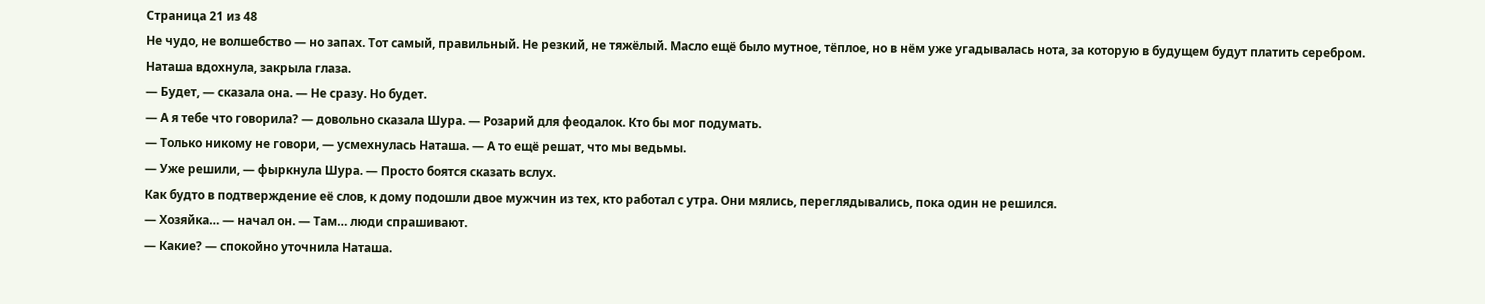Страница 21 из 48
Не чудо, не волшебство — но запах. Тот самый, правильный. Не резкий, не тяжёлый. Масло ещё было мутное, тёплое, но в нём уже угадывалась нота, за которую в будущем будут платить серебром.
Наташа вдохнула, закрыла глаза.
— Будет, — сказала она. — Не сразу. Но будет.
— А я тебе что говорила? — довольно сказала Шура. — Розарий для феодалок. Кто бы мог подумать.
— Только никому не говори, — усмехнулась Наташа. — А то ещё решат, что мы ведьмы.
— Уже решили, — фыркнула Шура. — Просто боятся сказать вслух.
Как будто в подтверждение её слов, к дому подошли двое мужчин из тех, кто работал с утра. Они мялись, переглядывались, пока один не решился.
— Хозяйка… — начал он. — Там… люди спрашивают.
— Какие? — спокойно уточнила Наташа.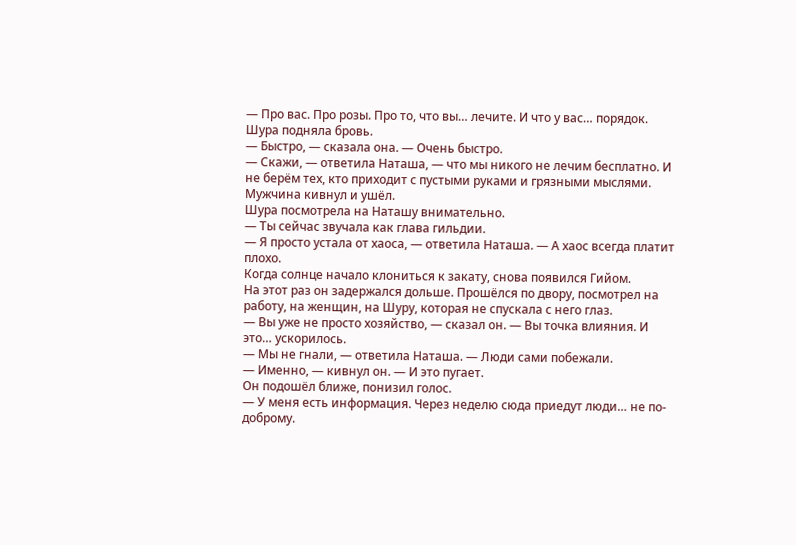— Про вас. Про розы. Про то, что вы… лечите. И что у вас… порядок.
Шура подняла бровь.
— Быстро, — сказала она. — Очень быстро.
— Скажи, — ответила Наташа, — что мы никого не лечим бесплатно. И не берём тех, кто приходит с пустыми руками и грязными мыслями.
Мужчина кивнул и ушёл.
Шура посмотрела на Наташу внимательно.
— Ты сейчас звучала как глава гильдии.
— Я просто устала от хаоса, — ответила Наташа. — А хаос всегда платит плохо.
Когда солнце начало клониться к закату, снова появился Гийом.
На этот раз он задержался дольше. Прошёлся по двору, посмотрел на работу, на женщин, на Шуру, которая не спускала с него глаз.
— Вы уже не просто хозяйство, — сказал он. — Вы точка влияния. И это… ускорилось.
— Мы не гнали, — ответила Наташа. — Люди сами побежали.
— Именно, — кивнул он. — И это пугает.
Он подошёл ближе, понизил голос.
— У меня есть информация. Через неделю сюда приедут люди… не по-доброму.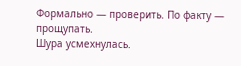Формально — проверить. По факту — прощупать.
Шура усмехнулась.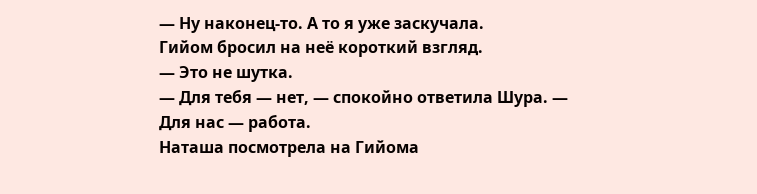— Ну наконец-то. А то я уже заскучала.
Гийом бросил на неё короткий взгляд.
— Это не шутка.
— Для тебя — нет, — спокойно ответила Шура. — Для нас — работа.
Наташа посмотрела на Гийома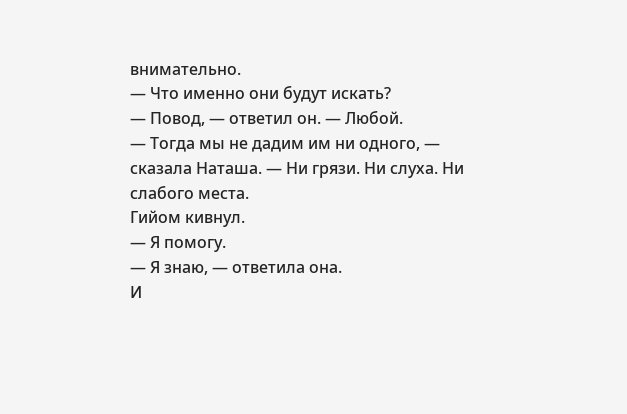внимательно.
— Что именно они будут искать?
— Повод, — ответил он. — Любой.
— Тогда мы не дадим им ни одного, — сказала Наташа. — Ни грязи. Ни слуха. Ни слабого места.
Гийом кивнул.
— Я помогу.
— Я знаю, — ответила она.
И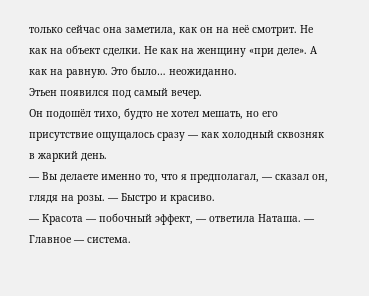только сейчас она заметила, как он на неё смотрит. Не как на объект сделки. Не как на женщину «при деле». А как на равную. Это было… неожиданно.
Этьен появился под самый вечер.
Он подошёл тихо, будто не хотел мешать, но его присутствие ощущалось сразу — как холодный сквозняк в жаркий день.
— Вы делаете именно то, что я предполагал, — сказал он, глядя на розы. — Быстро и красиво.
— Красота — побочный эффект, — ответила Наташа. — Главное — система.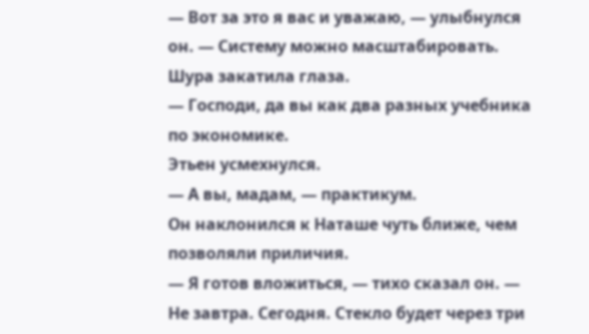— Вот за это я вас и уважаю, — улыбнулся он. — Систему можно масштабировать.
Шура закатила глаза.
— Господи, да вы как два разных учебника по экономике.
Этьен усмехнулся.
— А вы, мадам, — практикум.
Он наклонился к Наташе чуть ближе, чем позволяли приличия.
— Я готов вложиться, — тихо сказал он. — Не завтра. Сегодня. Стекло будет через три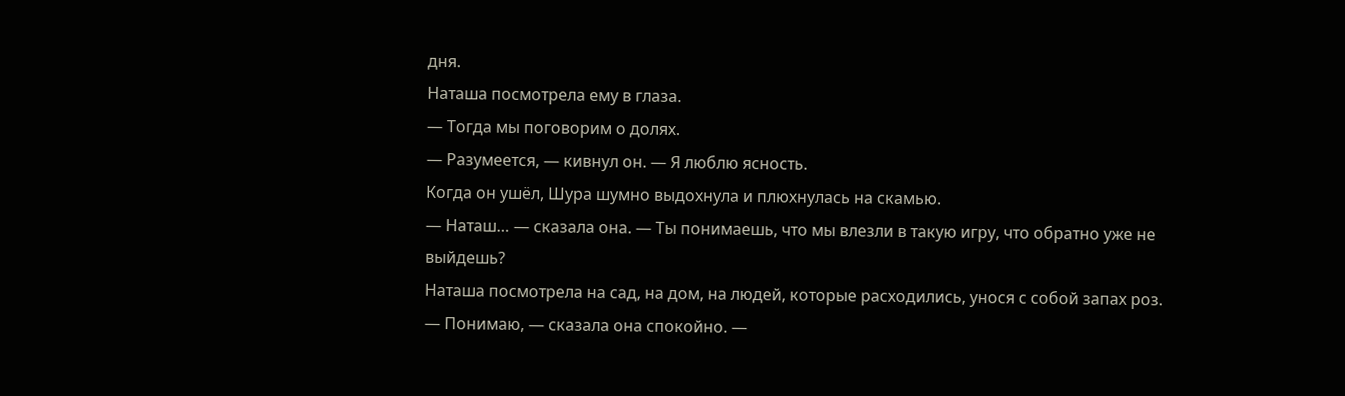дня.
Наташа посмотрела ему в глаза.
— Тогда мы поговорим о долях.
— Разумеется, — кивнул он. — Я люблю ясность.
Когда он ушёл, Шура шумно выдохнула и плюхнулась на скамью.
— Наташ… — сказала она. — Ты понимаешь, что мы влезли в такую игру, что обратно уже не выйдешь?
Наташа посмотрела на сад, на дом, на людей, которые расходились, унося с собой запах роз.
— Понимаю, — сказала она спокойно. —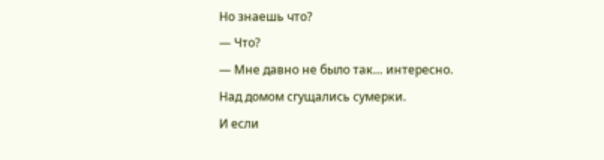Но знаешь что?
— Что?
— Мне давно не было так… интересно.
Над домом сгущались сумерки.
И если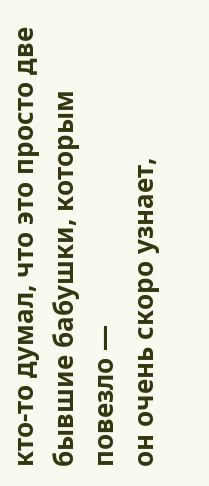кто-то думал, что это просто две бывшие бабушки, которым повезло —
он очень скоро узнает,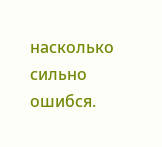насколько сильно ошибся.